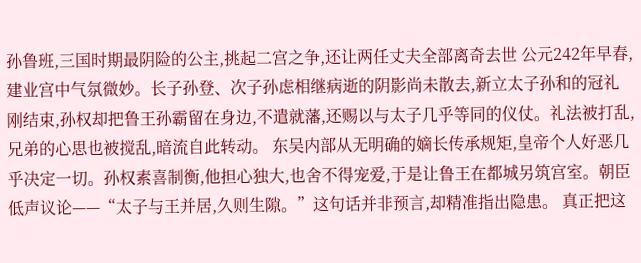孙鲁班,三国时期最阴险的公主,挑起二宫之争,还让两任丈夫全部离奇去世 公元242年早春,建业宫中气氛微妙。长子孙登、次子孙虑相继病逝的阴影尚未散去,新立太子孙和的冠礼刚结束,孙权却把鲁王孙霸留在身边,不遣就藩,还赐以与太子几乎等同的仪仗。礼法被打乱,兄弟的心思也被搅乱,暗流自此转动。 东吴内部从无明确的嫡长传承规矩,皇帝个人好恶几乎决定一切。孙权素喜制衡,他担心独大,也舍不得宠爱,于是让鲁王在都城另筑宫室。朝臣低声议论——“太子与王并居,久则生隙。”这句话并非预言,却精准指出隐患。 真正把这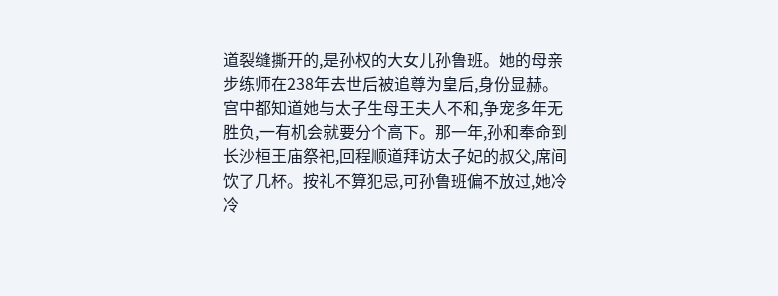道裂缝撕开的,是孙权的大女儿孙鲁班。她的母亲步练师在238年去世后被追尊为皇后,身份显赫。宫中都知道她与太子生母王夫人不和,争宠多年无胜负,一有机会就要分个高下。那一年,孙和奉命到长沙桓王庙祭祀,回程顺道拜访太子妃的叔父,席间饮了几杯。按礼不算犯忌,可孙鲁班偏不放过,她冷冷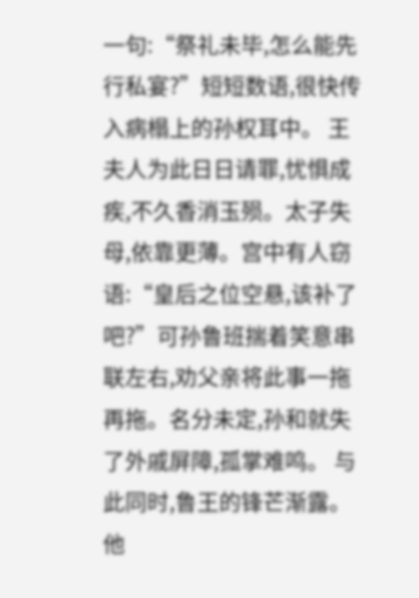一句:“祭礼未毕,怎么能先行私宴?”短短数语,很快传入病榻上的孙权耳中。 王夫人为此日日请罪,忧惧成疾,不久香消玉殒。太子失母,依靠更薄。宫中有人窃语:“皇后之位空悬,该补了吧?”可孙鲁班揣着笑意串联左右,劝父亲将此事一拖再拖。名分未定,孙和就失了外戚屏障,孤掌难鸣。 与此同时,鲁王的锋芒渐露。他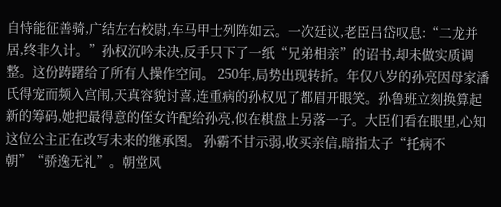自恃能征善骑,广结左右校尉,车马甲士列阵如云。一次廷议,老臣吕岱叹息:“二龙并居,终非久计。”孙权沉吟未决,反手只下了一纸“兄弟相亲”的诏书,却未做实质调整。这份踌躇给了所有人操作空间。 250年,局势出现转折。年仅八岁的孙亮因母家潘氏得宠而频入宫闱,天真容貌讨喜,连重病的孙权见了都眉开眼笑。孙鲁班立刻换算起新的筹码,她把最得意的侄女许配给孙亮,似在棋盘上另落一子。大臣们看在眼里,心知这位公主正在改写未来的继承图。 孙霸不甘示弱,收买亲信,暗指太子“托病不朝”“骄逸无礼”。朝堂风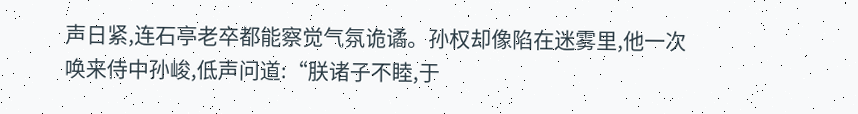声日紧,连石亭老卒都能察觉气氛诡谲。孙权却像陷在迷雾里,他一次唤来侍中孙峻,低声问道:“朕诸子不睦,于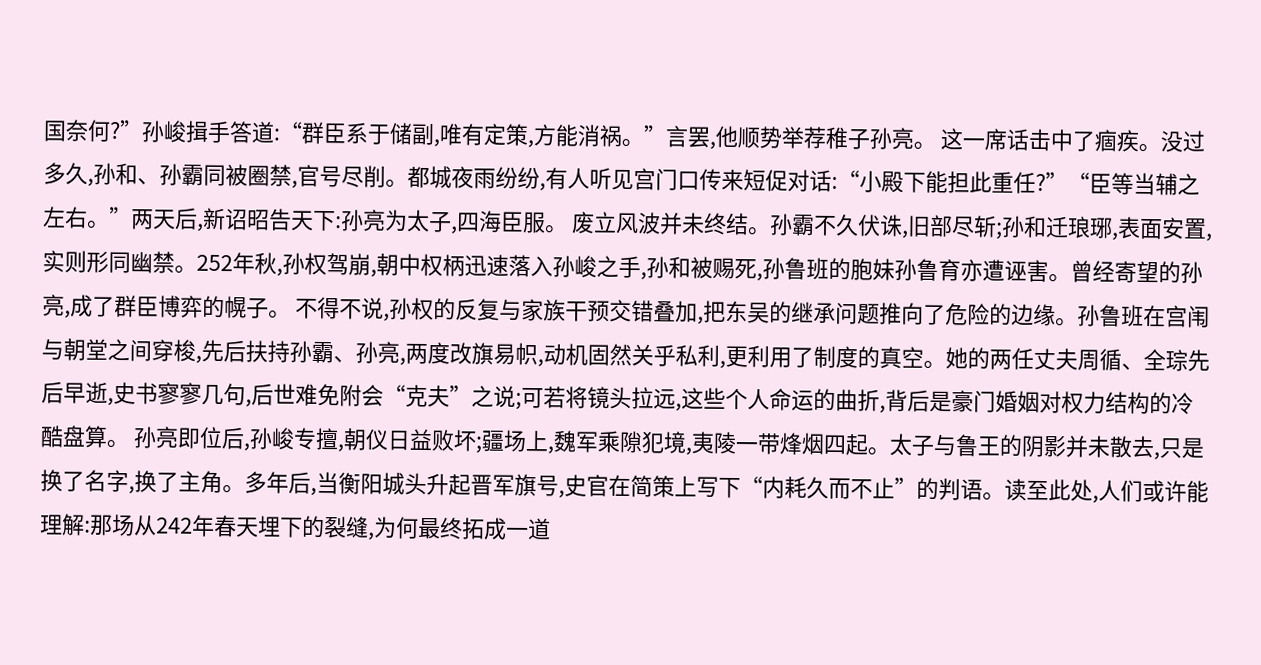国奈何?”孙峻揖手答道:“群臣系于储副,唯有定策,方能消祸。”言罢,他顺势举荐稚子孙亮。 这一席话击中了痼疾。没过多久,孙和、孙霸同被圈禁,官号尽削。都城夜雨纷纷,有人听见宫门口传来短促对话:“小殿下能担此重任?”“臣等当辅之左右。”两天后,新诏昭告天下:孙亮为太子,四海臣服。 废立风波并未终结。孙霸不久伏诛,旧部尽斩;孙和迁琅琊,表面安置,实则形同幽禁。252年秋,孙权驾崩,朝中权柄迅速落入孙峻之手,孙和被赐死,孙鲁班的胞妹孙鲁育亦遭诬害。曾经寄望的孙亮,成了群臣博弈的幌子。 不得不说,孙权的反复与家族干预交错叠加,把东吴的继承问题推向了危险的边缘。孙鲁班在宫闱与朝堂之间穿梭,先后扶持孙霸、孙亮,两度改旗易帜,动机固然关乎私利,更利用了制度的真空。她的两任丈夫周循、全琮先后早逝,史书寥寥几句,后世难免附会“克夫”之说;可若将镜头拉远,这些个人命运的曲折,背后是豪门婚姻对权力结构的冷酷盘算。 孙亮即位后,孙峻专擅,朝仪日益败坏;疆场上,魏军乘隙犯境,夷陵一带烽烟四起。太子与鲁王的阴影并未散去,只是换了名字,换了主角。多年后,当衡阳城头升起晋军旗号,史官在简策上写下“内耗久而不止”的判语。读至此处,人们或许能理解:那场从242年春天埋下的裂缝,为何最终拓成一道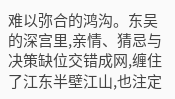难以弥合的鸿沟。东吴的深宫里,亲情、猜忌与决策缺位交错成网,缠住了江东半壁江山,也注定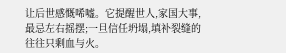让后世感慨唏嘘。它提醒世人,家国大事,最忌左右摇摆;一旦信任坍塌,填补裂缝的往往只剩血与火。